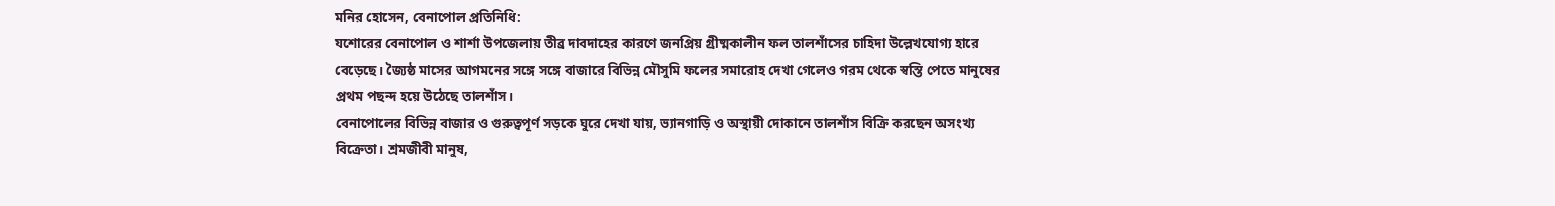মনির হোসেন, বেনাপোল প্রতিনিধি:
যশোরের বেনাপোল ও শার্শা উপজেলায় তীব্র দাবদাহের কারণে জনপ্রিয় গ্রীষ্মকালীন ফল তালশাঁসের চাহিদা উল্লেখযোগ্য হারে বেড়েছে। জ্যৈষ্ঠ মাসের আগমনের সঙ্গে সঙ্গে বাজারে বিভিন্ন মৌসুমি ফলের সমারোহ দেখা গেলেও গরম থেকে স্বস্তি পেতে মানুষের প্রথম পছন্দ হয়ে উঠেছে তালশাঁস।
বেনাপোলের বিভিন্ন বাজার ও গুরুত্বপূর্ণ সড়কে ঘুরে দেখা যায়, ভ্যানগাড়ি ও অস্থায়ী দোকানে তালশাঁস বিক্রি করছেন অসংখ্য বিক্রেতা। শ্রমজীবী মানুষ,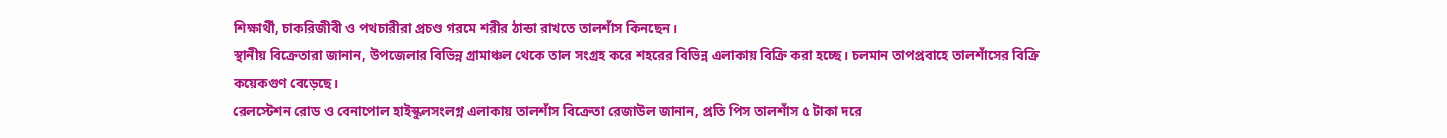শিক্ষার্থী, চাকরিজীবী ও পথচারীরা প্রচণ্ড গরমে শরীর ঠান্ডা রাখতে তালশাঁস কিনছেন।
স্থানীয় বিক্রেতারা জানান, উপজেলার বিভিন্ন গ্রামাঞ্চল থেকে তাল সংগ্রহ করে শহরের বিভিন্ন এলাকায় বিক্রি করা হচ্ছে। চলমান তাপপ্রবাহে তালশাঁসের বিক্রি কয়েকগুণ বেড়েছে।
রেলস্টেশন রোড ও বেনাপোল হাইস্কুলসংলগ্ন এলাকায় তালশাঁস বিক্রেতা রেজাউল জানান, প্রতি পিস তালশাঁস ৫ টাকা দরে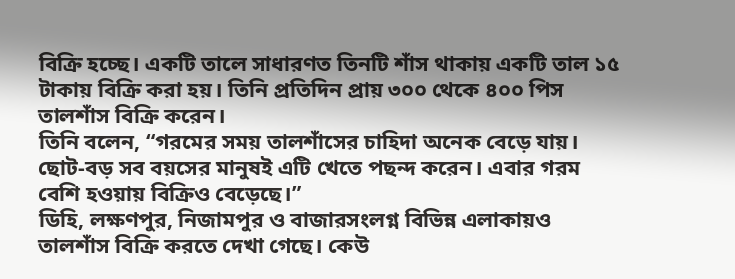বিক্রি হচ্ছে। একটি তালে সাধারণত তিনটি শাঁস থাকায় একটি তাল ১৫ টাকায় বিক্রি করা হয়। তিনি প্রতিদিন প্রায় ৩০০ থেকে ৪০০ পিস তালশাঁস বিক্রি করেন।
তিনি বলেন, “গরমের সময় তালশাঁসের চাহিদা অনেক বেড়ে যায়। ছোট-বড় সব বয়সের মানুষই এটি খেতে পছন্দ করেন। এবার গরম বেশি হওয়ায় বিক্রিও বেড়েছে।”
ডিহি, লক্ষণপুর, নিজামপুর ও বাজারসংলগ্ন বিভিন্ন এলাকায়ও তালশাঁস বিক্রি করতে দেখা গেছে। কেউ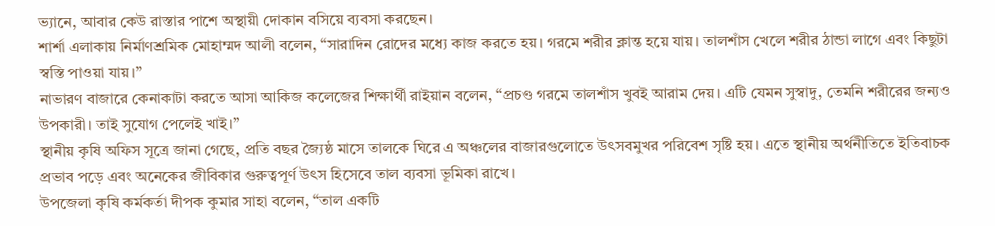ভ্যানে, আবার কেউ রাস্তার পাশে অস্থায়ী দোকান বসিয়ে ব্যবসা করছেন।
শার্শা এলাকায় নির্মাণশ্রমিক মোহাম্মদ আলী বলেন, “সারাদিন রোদের মধ্যে কাজ করতে হয়। গরমে শরীর ক্লান্ত হয়ে যায়। তালশাঁস খেলে শরীর ঠান্ডা লাগে এবং কিছুটা স্বস্তি পাওয়া যায়।”
নাভারণ বাজারে কেনাকাটা করতে আসা আকিজ কলেজের শিক্ষার্থী রাইয়ান বলেন, “প্রচণ্ড গরমে তালশাঁস খুবই আরাম দেয়। এটি যেমন সুস্বাদু, তেমনি শরীরের জন্যও উপকারী। তাই সুযোগ পেলেই খাই।”
স্থানীয় কৃষি অফিস সূত্রে জানা গেছে, প্রতি বছর জ্যৈষ্ঠ মাসে তালকে ঘিরে এ অঞ্চলের বাজারগুলোতে উৎসবমুখর পরিবেশ সৃষ্টি হয়। এতে স্থানীয় অর্থনীতিতে ইতিবাচক প্রভাব পড়ে এবং অনেকের জীবিকার গুরুত্বপূর্ণ উৎস হিসেবে তাল ব্যবসা ভূমিকা রাখে।
উপজেলা কৃষি কর্মকর্তা দীপক কুমার সাহা বলেন, “তাল একটি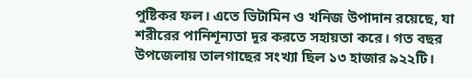পুষ্টিকর ফল। এতে ভিটামিন ও খনিজ উপাদান রয়েছে, যা শরীরের পানিশূন্যতা দূর করতে সহায়তা করে। গত বছর উপজেলায় তালগাছের সংখ্যা ছিল ১৩ হাজার ৯২২টি।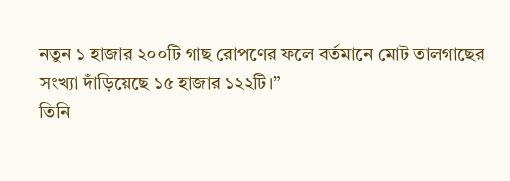নতুন ১ হাজার ২০০টি গাছ রোপণের ফলে বর্তমানে মোট তালগাছের সংখ্যা দাঁড়িয়েছে ১৫ হাজার ১২২টি।”
তিনি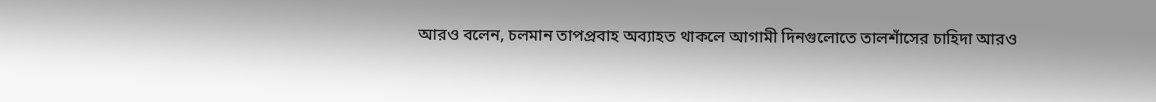আরও বলেন, চলমান তাপপ্রবাহ অব্যাহত থাকলে আগামী দিনগুলোতে তালশাঁসের চাহিদা আরও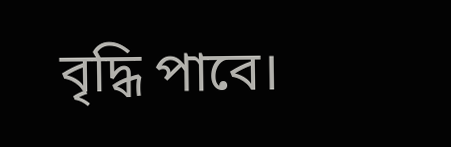বৃদ্ধি পাবে।